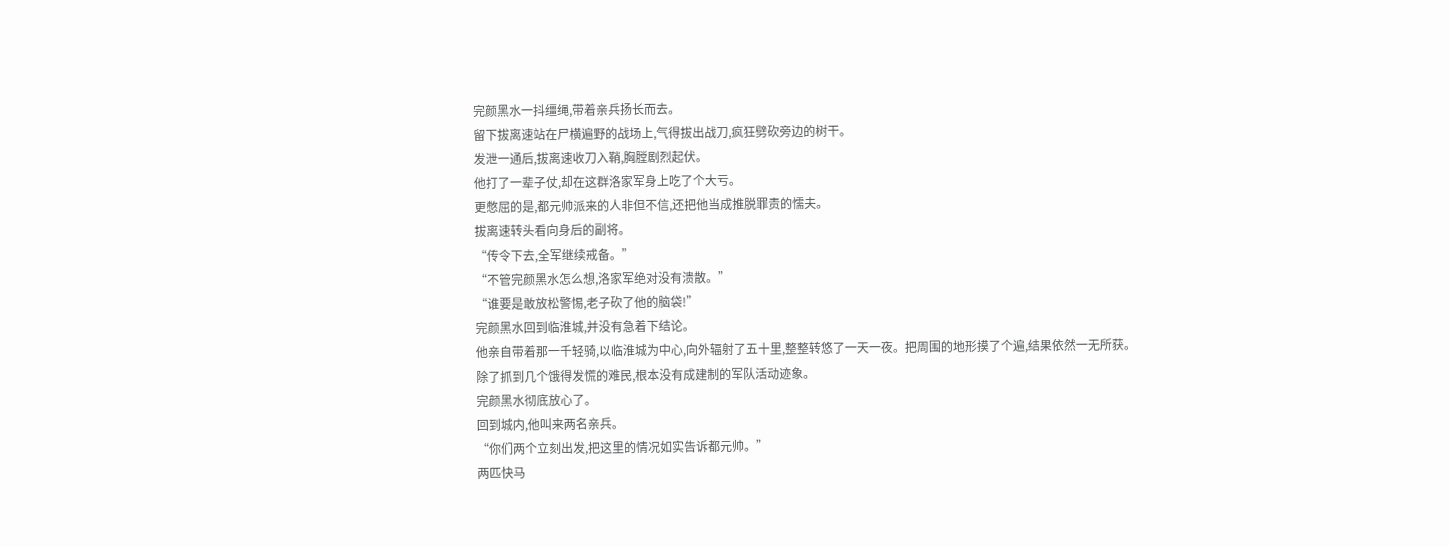完颜黑水一抖缰绳,带着亲兵扬长而去。
留下拔离速站在尸横遍野的战场上,气得拔出战刀,疯狂劈砍旁边的树干。
发泄一通后,拔离速收刀入鞘,胸膛剧烈起伏。
他打了一辈子仗,却在这群洛家军身上吃了个大亏。
更憋屈的是,都元帅派来的人非但不信,还把他当成推脱罪责的懦夫。
拔离速转头看向身后的副将。
“传令下去,全军继续戒备。”
“不管完颜黑水怎么想,洛家军绝对没有溃散。”
“谁要是敢放松警惕,老子砍了他的脑袋!”
完颜黑水回到临淮城,并没有急着下结论。
他亲自带着那一千轻骑,以临淮城为中心,向外辐射了五十里,整整转悠了一天一夜。把周围的地形摸了个遍,结果依然一无所获。
除了抓到几个饿得发慌的难民,根本没有成建制的军队活动迹象。
完颜黑水彻底放心了。
回到城内,他叫来两名亲兵。
“你们两个立刻出发,把这里的情况如实告诉都元帅。”
两匹快马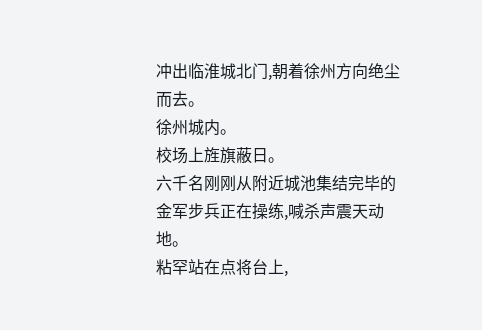冲出临淮城北门,朝着徐州方向绝尘而去。
徐州城内。
校场上旌旗蔽日。
六千名刚刚从附近城池集结完毕的金军步兵正在操练,喊杀声震天动地。
粘罕站在点将台上,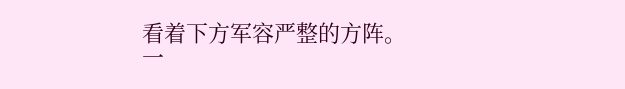看着下方军容严整的方阵。
一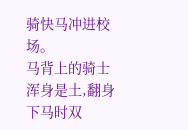骑快马冲进校场。
马背上的骑士浑身是土,翻身下马时双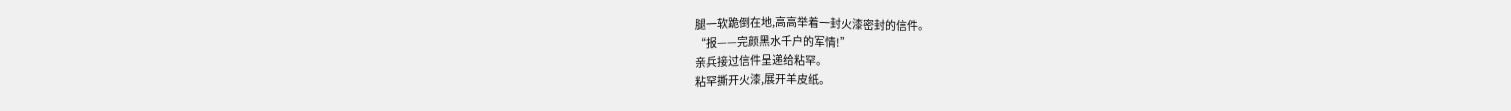腿一软跪倒在地,高高举着一封火漆密封的信件。
“报——完颜黑水千户的军情!”
亲兵接过信件呈递给粘罕。
粘罕撕开火漆,展开羊皮纸。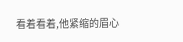看着看着,他紧缩的眉心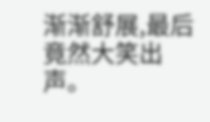渐渐舒展,最后竟然大笑出声。